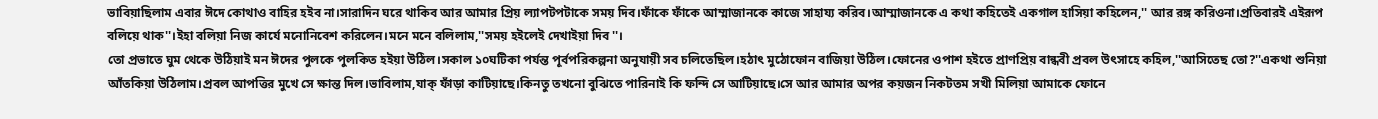ভাবিয়াছিলাম এবার ঈদে কোথাও বাহির হইব না।সারাদিন ঘরে থাকিব আর আমার প্রিয় ল্যাপটপটাকে সময় দিব।ফাঁকে ফাঁকে আম্মাজানকে কাজে সাহায্য করিব।আম্মাজানকে এ কথা কহিতেই একগাল হাসিয়া কহিলেন,'' আর রঙ্গ করিওনা।প্রতিবারই এইরূপ বলিয়ে থাক''।ইহা বলিয়া নিজ কার্যে মনোনিবেশ করিলেন।মনে মনে বলিলাম,''সময় হইলেই দেখাইয়া দিব''।
তো প্রভাতে ঘুম থেকে উঠিয়াই মন ঈদের পুলকে পুলকিত হইয়া উঠিল।সকাল ১০ঘটিকা পর্যন্ত পূর্বপরিকল্পনা অনুযায়ী সব চলিতেছিল।হঠাৎ মুঠোফোন বাজিয়া উঠিল।ফোনের ওপাশ হইতে প্রাণপ্রিয় বান্ধবী প্রবল উৎসাহে কহিল,''আসিতেছ তো?''একথা শুনিয়া আঁতকিয়া উঠিলাম।প্রবল আপত্তির মুখে সে ক্ষান্ত দিল।ভাবিলাম,যাক্ ফাঁড়া কাটিয়াছে।কিনতু তখনো বুঝিতে পারিনাই কি ফন্দি সে আটিয়াছে।সে আর আমার অপর কয়জন নিকটতম সখী মিলিয়া আমাকে ফোনে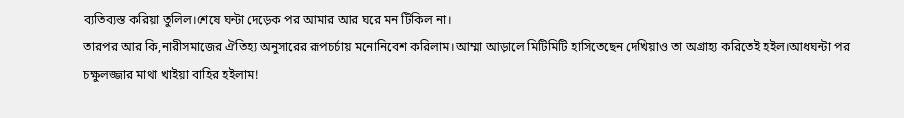ব্যতিব্যস্ত করিয়া তুলিল।শেষে ঘন্টা দেড়েক পর আমার আর ঘরে মন টিকিল না।
তারপর আর কি,নারীসমাজের ঐতিহ্য অনুসারের রূপচর্চায় মনোনিবেশ করিলাম।আম্মা আড়ালে মিটিমিটি হাসিতেছেন দেখিয়াও তা অগ্রাহ্য করিতেই হইল।আধঘন্টা পর চক্ষুলজ্জার মাথা খাইয়া বাহির হইলাম!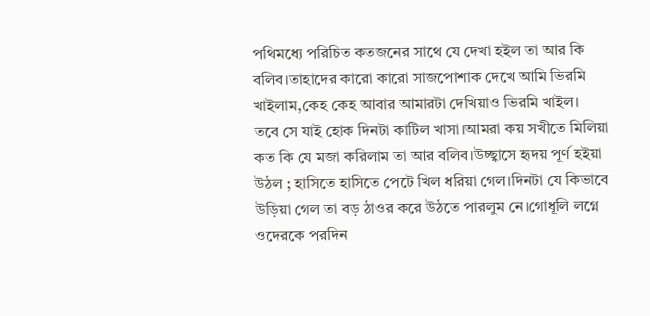পথিমধ্যে পরিচিত কতজনের সাথে যে দেখা হইল তা আর কি বলিব।তাহাদের কারো কারো সাজপোশাক দেখে আমি ভিরমি খাইলাম,কেহ কেহ আবার আমারটা দেখিয়াও ভিরমি খাইল।
তবে সে যাই হোক দিনটা কাটিল খাসা।আমরা কয় সখীতে মিলিয়া কত কি যে মজা করিলাম তা আর বলিব।উচ্ছ্বাসে হৃদয় পূর্ণ হইয়া উঠল ; হাসিতে হাসিতে পেটে খিল ধরিয়া গেল।দিনটা যে কিভাবে উড়িয়া গেল তা বড় ঠাওর করে উঠতে পারলুম নে।গোধূলি লগ্নে ওদেরকে পরদিন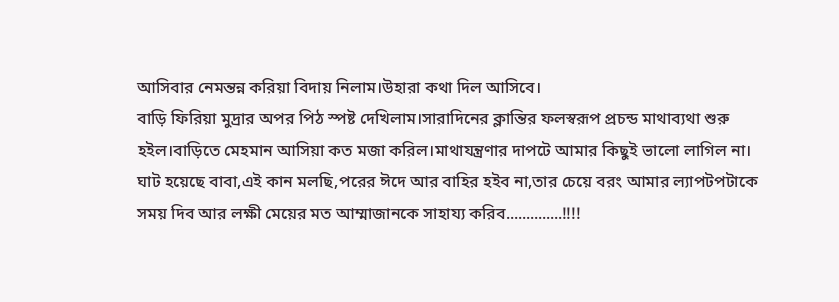আসিবার নেমন্তন্ন করিয়া বিদায় নিলাম।উহারা কথা দিল আসিবে।
বাড়ি ফিরিয়া মুদ্রার অপর পিঠ স্পষ্ট দেখিলাম।সারাদিনের ক্লান্তির ফলস্বরূপ প্রচন্ড মাথাব্যথা শুরু হইল।বাড়িতে মেহমান আসিয়া কত মজা করিল।মাথাযন্ত্রণার দাপটে আমার কিছুই ভালো লাগিল না।
ঘাট হয়েছে বাবা,এই কান মলছি,পরের ঈদে আর বাহির হইব না,তার চেয়ে বরং আমার ল্যাপটপটাকে সময় দিব আর লক্ষী মেয়ের মত আম্মাজানকে সাহায্য করিব..............!!!!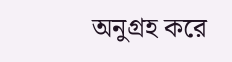অনুগ্রহ করে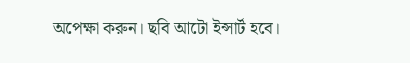অপেক্ষা করুন। ছবি আটো ইন্সার্ট হবে।